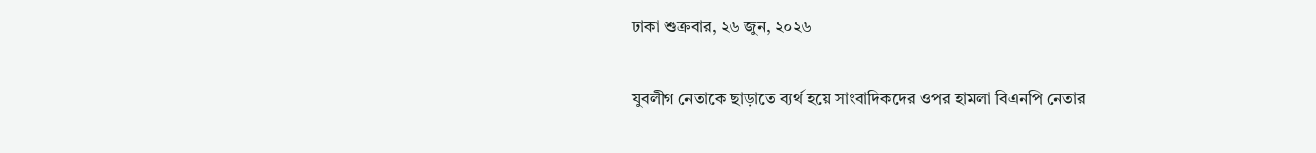ঢাকা শুক্রবার, ২৬ জুন, ২০২৬

যুবলীগ নেতাকে ছাড়াতে ব্যর্থ হয়ে সাংবাদিকদের ওপর হামলা বিএনপি নেতার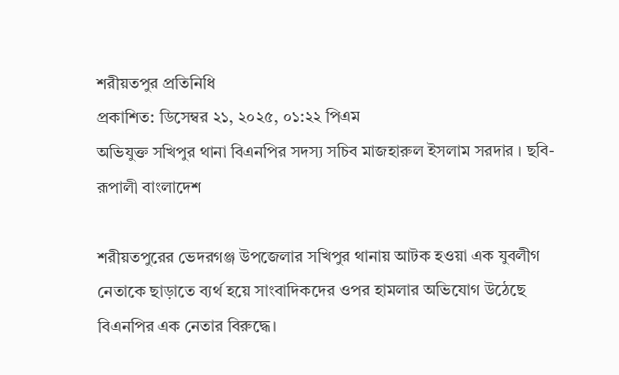শরীয়তপুর প্রতিনিধি
প্রকাশিত: ডিসেম্বর ২১, ২০২৫, ০১:২২ পিএম
অভিযুক্ত সখিপুর থানা বিএনপির সদস্য সচিব মাজহারুল ইসলাম সরদার । ছবি- রূপালী বাংলাদেশ

শরীয়তপুরের ভেদরগঞ্জ উপজেলার সখিপুর থানায় আটক হওয়া এক যুবলীগ নেতাকে ছাড়াতে ব্যর্থ হয়ে সাংবাদিকদের ওপর হামলার অভিযোগ উঠেছে বিএনপির এক নেতার বিরুদ্ধে।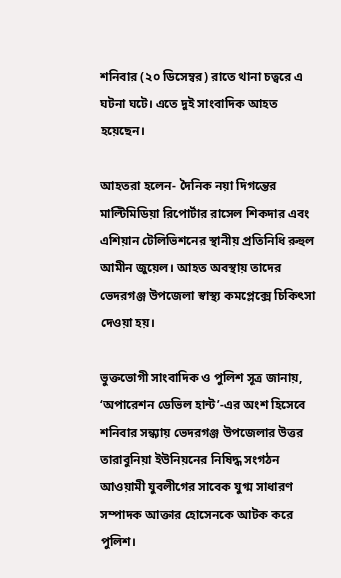শনিবার (২০ ডিসেম্বর) রাতে থানা চত্বরে এ ঘটনা ঘটে। এতে দুই সাংবাদিক আহত হয়েছেন।

আহতরা হলেন- দৈনিক নয়া দিগন্তের মাল্টিমিডিয়া রিপোর্টার রাসেল শিকদার এবং এশিয়ান টেলিভিশনের স্থানীয় প্রতিনিধি রুহুল আমীন জুয়েল। আহত অবস্থায় তাদের ভেদরগঞ্জ উপজেলা স্বাস্থ্য কমপ্লেক্সে চিকিৎসা দেওয়া হয়।

ভুক্তভোগী সাংবাদিক ও পুলিশ সূত্র জানায়, ‘অপারেশন ডেভিল হান্ট’-এর অংশ হিসেবে শনিবার সন্ধ্যায় ভেদরগঞ্জ উপজেলার উত্তর তারাবুনিয়া ইউনিয়নের নিষিদ্ধ সংগঠন আওয়ামী যুবলীগের সাবেক যুগ্ম সাধারণ সম্পাদক আক্তার হোসেনকে আটক করে পুলিশ।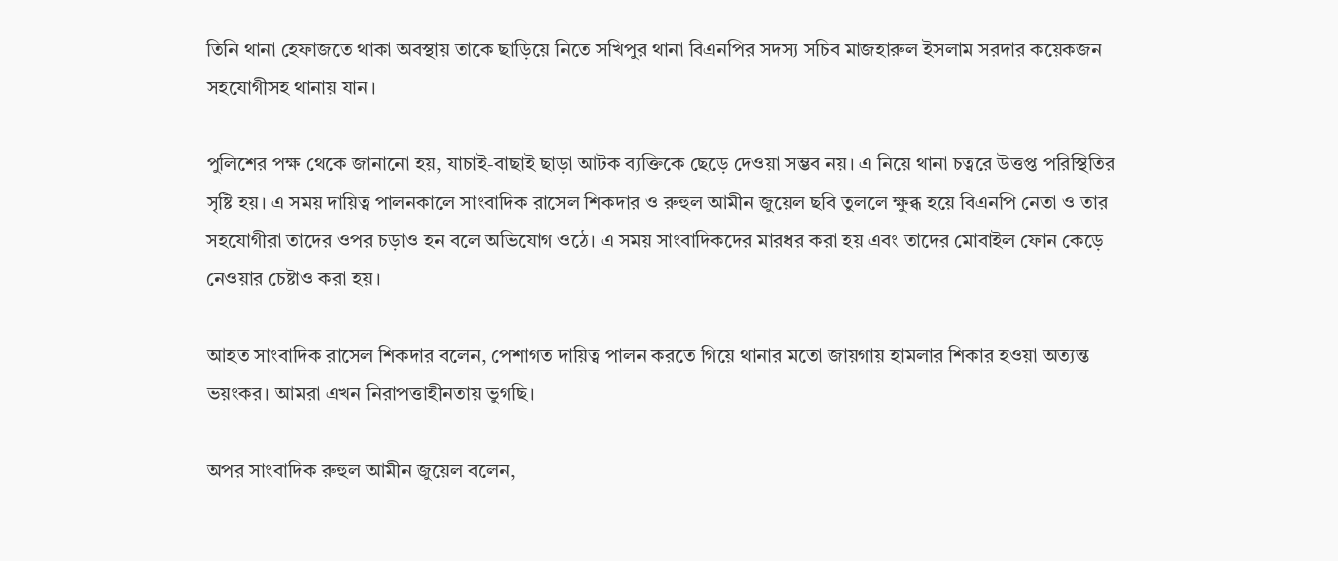তিনি থানা হেফাজতে থাকা অবস্থায় তাকে ছাড়িয়ে নিতে সখিপুর থানা বিএনপির সদস্য সচিব মাজহারুল ইসলাম সরদার কয়েকজন সহযোগীসহ থানায় যান।

পুলিশের পক্ষ থেকে জানানো হয়, যাচাই-বাছাই ছাড়া আটক ব্যক্তিকে ছেড়ে দেওয়া সম্ভব নয়। এ নিয়ে থানা চত্বরে উত্তপ্ত পরিস্থিতির সৃষ্টি হয়। এ সময় দায়িত্ব পালনকালে সাংবাদিক রাসেল শিকদার ও রুহুল আমীন জুয়েল ছবি তুললে ক্ষুব্ধ হয়ে বিএনপি নেতা ও তার সহযোগীরা তাদের ওপর চড়াও হন বলে অভিযোগ ওঠে। এ সময় সাংবাদিকদের মারধর করা হয় এবং তাদের মোবাইল ফোন কেড়ে নেওয়ার চেষ্টাও করা হয়।

আহত সাংবাদিক রাসেল শিকদার বলেন, পেশাগত দায়িত্ব পালন করতে গিয়ে থানার মতো জায়গায় হামলার শিকার হওয়া অত্যন্ত ভয়ংকর। আমরা এখন নিরাপত্তাহীনতায় ভুগছি।

অপর সাংবাদিক রুহুল আমীন জুয়েল বলেন,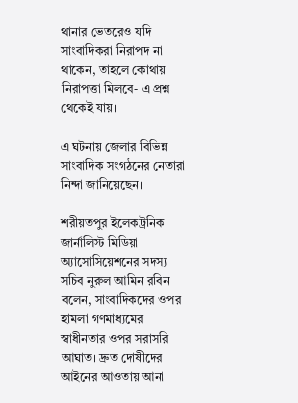থানার ভেতরেও যদি সাংবাদিকরা নিরাপদ না থাকেন, তাহলে কোথায় নিরাপত্তা মিলবে- এ প্রশ্ন থেকেই যায়।

এ ঘটনায় জেলার বিভিন্ন সাংবাদিক সংগঠনের নেতারা নিন্দা জানিয়েছেন।

শরীয়তপুর ইলেকট্রনিক জার্নালিস্ট মিডিয়া অ্যাসোসিয়েশনের সদস্য সচিব নুরুল আমিন রবিন বলেন, সাংবাদিকদের ওপর হামলা গণমাধ্যমের স্বাধীনতার ওপর সরাসরি আঘাত। দ্রুত দোষীদের আইনের আওতায় আনা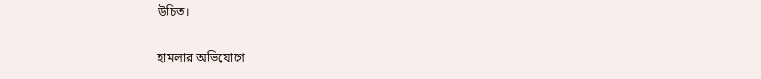উচিত।

হামলার অভিযোগে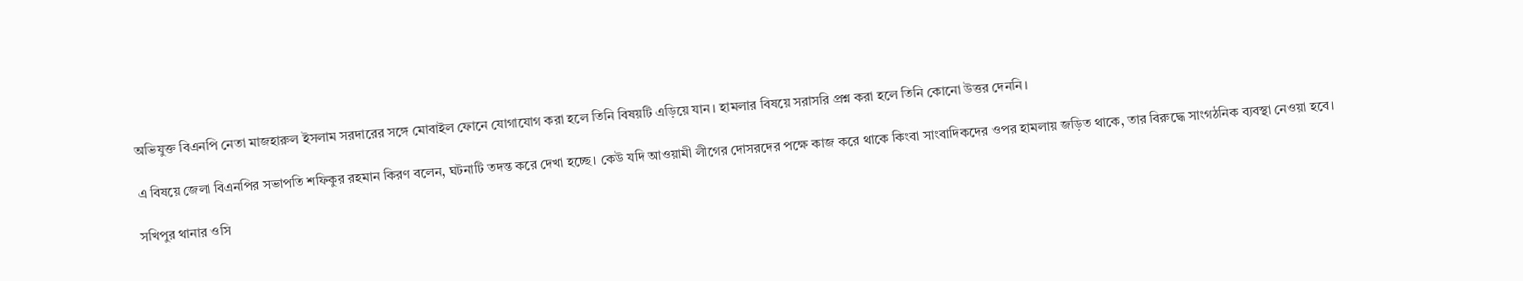অভিযুক্ত বিএনপি নেতা মাজহারুল ইসলাম সরদারের সঙ্গে মোবাইল ফোনে যোগাযোগ করা হলে তিনি বিষয়টি এড়িয়ে যান। হামলার বিষয়ে সরাসরি প্রশ্ন করা হলে তিনি কোনো উত্তর দেননি।

এ বিষয়ে জেলা বিএনপির সভাপতি শফিকুর রহমান কিরণ বলেন, ঘটনাটি তদন্ত করে দেখা হচ্ছে। কেউ যদি আওয়ামী লীগের দোসরদের পক্ষে কাজ করে থাকে কিংবা সাংবাদিকদের ওপর হামলায় জড়িত থাকে, তার বিরুদ্ধে সাংগঠনিক ব্যবস্থা নেওয়া হবে।

সখিপুর থানার ওসি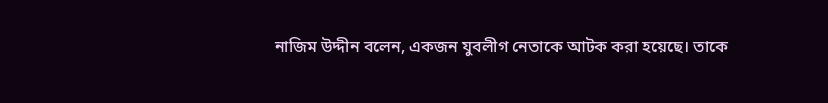নাজিম উদ্দীন বলেন, একজন যুবলীগ নেতাকে আটক করা হয়েছে। তাকে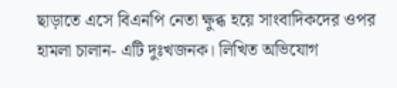ছাড়াতে এসে বিএনপি নেতা ক্ষুব্ধ হয়ে সাংবাদিকদের ওপর হামলা চালান- এটি দুঃখজনক। লিখিত অভিযোগ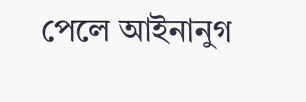পেলে আইনানুগ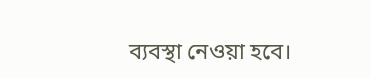ব্যবস্থা নেওয়া হবে।